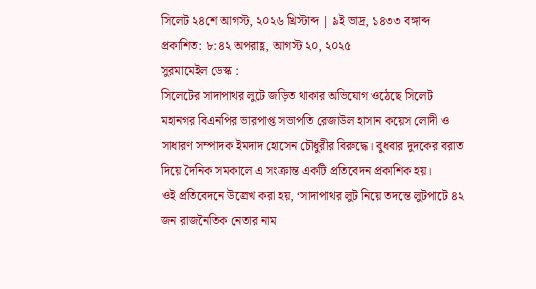সিলেট ২৪শে আগস্ট, ২০২৬ খ্রিস্টাব্দ | ৯ই ভাদ্র, ১৪৩৩ বঙ্গাব্দ
প্রকাশিত: ৮:৪২ অপরাহ্ণ, আগস্ট ২০, ২০২৫
সুরমামেইল ডেস্ক :
সিলেটের সাদাপাথর লুটে জড়িত থাকার অভিযোগ ওঠেছে সিলেট মহানগর বিএনপির ভারপাপ্ত সভাপতি রেজাউল হাসান কয়েস লোদী ও সাধারণ সম্পাদক ইমদাদ হোসেন চৌধুরীর বিরুদ্ধে। বুধবার দুদকের বরাত দিয়ে দৈনিক সমকালে এ সংক্রান্ত একটি প্রতিবেদন প্রকাশিক হয়।
ওই প্রতিবেদনে উল্রেখ করা হয়, ‘সাদাপাথর লুট নিয়ে তদন্তে লুটপাটে ৪২ জন রাজনৈতিক নেতার নাম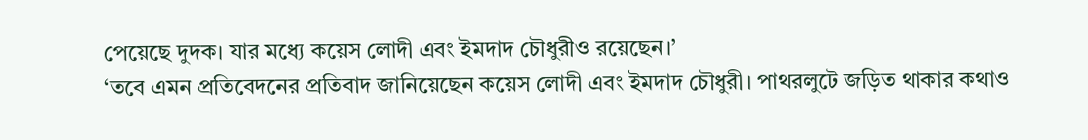পেয়েছে দুদক। যার মধ্যে কয়েস লোদী এবং ইমদাদ চৌধুরীও রয়েছেন।’
‘তবে এমন প্রতিবেদনের প্রতিবাদ জানিয়েছেন কয়েস লোদী এবং ইমদাদ চৌধুরী। পাথরলুটে জড়িত থাকার কথাও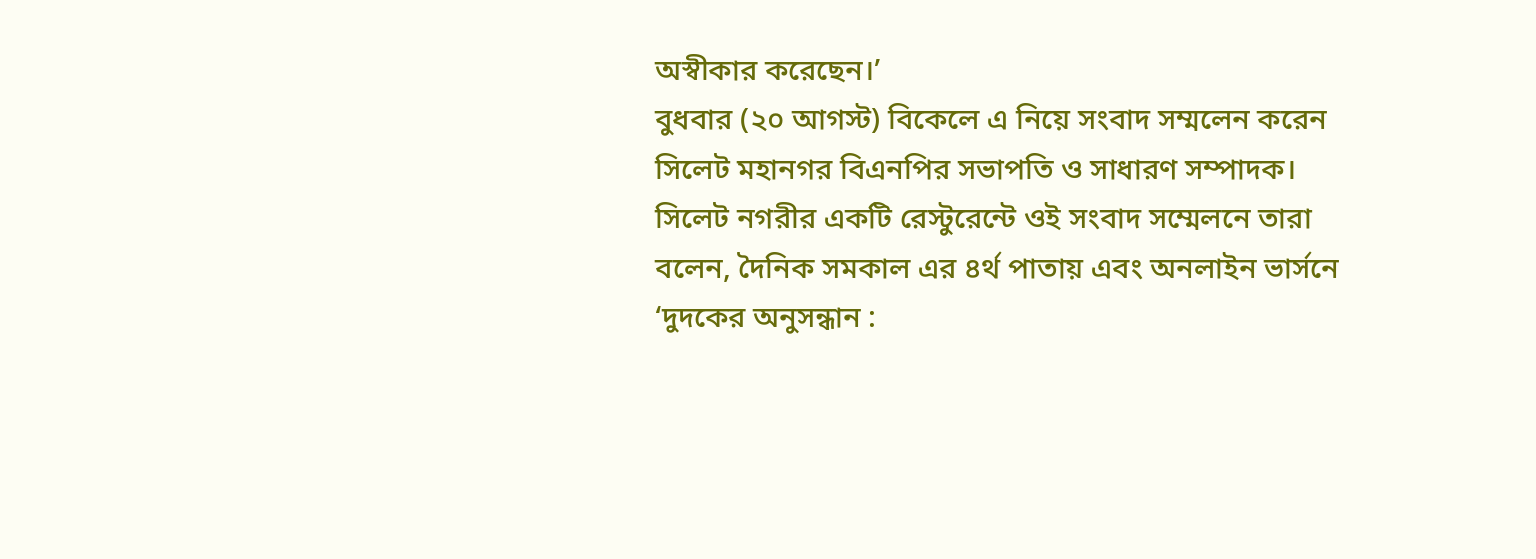অস্বীকার করেছেন।’
বুধবার (২০ আগস্ট) বিকেলে এ নিয়ে সংবাদ সম্মলেন করেন সিলেট মহানগর বিএনপির সভাপতি ও সাধারণ সম্পাদক।
সিলেট নগরীর একটি রেস্টুরেন্টে ওই সংবাদ সম্মেলনে তারা বলেন, দৈনিক সমকাল এর ৪র্থ পাতায় এবং অনলাইন ভার্সনে ‘দুদকের অনুসন্ধান :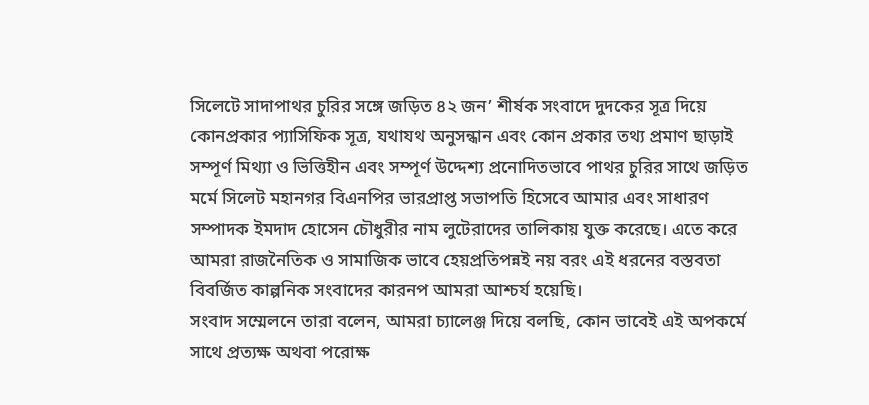সিলেটে সাদাপাথর চুরির সঙ্গে জড়িত ৪২ জন’ শীর্ষক সংবাদে দুদকের সূত্র দিয়ে কোনপ্রকার প্যাসিফিক সূত্র, যথাযথ অনুসন্ধান এবং কোন প্রকার তথ্য প্রমাণ ছাড়াই সম্পূর্ণ মিথ্যা ও ভিত্তিহীন এবং সম্পূর্ণ উদ্দেশ্য প্রনোদিতভাবে পাথর চুরির সাথে জড়িত মর্মে সিলেট মহানগর বিএনপির ভারপ্রাপ্ত সভাপতি হিসেবে আমার এবং সাধারণ সম্পাদক ইমদাদ হোসেন চৌধুরীর নাম লুটেরাদের তালিকায় যুক্ত করেছে। এতে করে আমরা রাজনৈতিক ও সামাজিক ভাবে হেয়প্রতিপন্নই নয় বরং এই ধরনের বস্তবতা বিবর্জিত কাল্পনিক সংবাদের কারনপ আমরা আশ্চর্য হয়েছি।
সংবাদ সম্মেলনে তারা বলেন, আমরা চ্যালেঞ্জ দিয়ে বলছি, কোন ভাবেই এই অপকর্মে সাথে প্রত্যক্ষ অথবা পরোক্ষ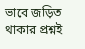ভাবে জড়িত থাকার প্রশ্নই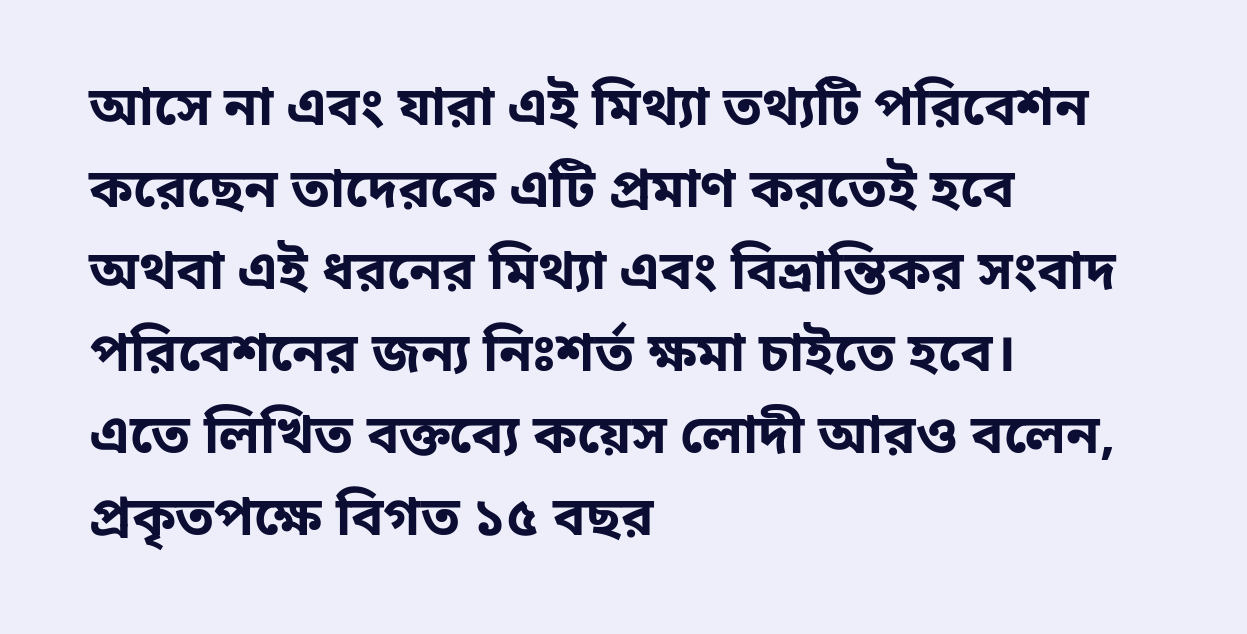আসে না এবং যারা এই মিথ্যা তথ্যটি পরিবেশন করেছেন তাদেরকে এটি প্রমাণ করতেই হবে অথবা এই ধরনের মিথ্যা এবং বিভ্রান্তিকর সংবাদ পরিবেশনের জন্য নিঃশর্ত ক্ষমা চাইতে হবে।
এতে লিখিত বক্তব্যে কয়েস লোদী আরও বলেন, প্রকৃতপক্ষে বিগত ১৫ বছর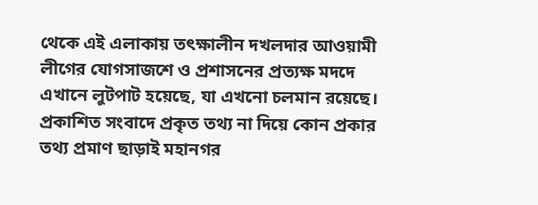থেকে এই এলাকায় তৎক্ষালীন দখলদার আওয়ামী লীগের যোগসাজশে ও প্রশাসনের প্রত্যক্ষ মদদে এখানে লুটপাট হয়েছে, যা এখনো চলমান রয়েছে। প্রকাশিত সংবাদে প্রকৃত তথ্য না দিয়ে কোন প্রকার তথ্য প্রমাণ ছাড়াই মহানগর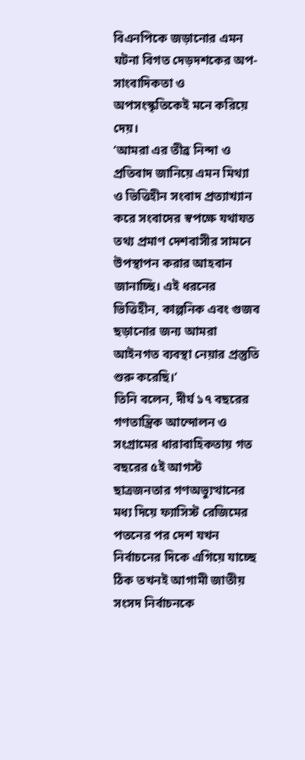বিএনপিকে জড়ানোর এমন ঘটনা বিগত দেড়দশকের অপ-সাংবাদিকতা ও অপসংস্কৃতিকেই মনে করিয়ে দেয়।
‘আমরা এর তীব্র নিন্দা ও প্রতিবাদ জানিয়ে এমন মিথ্যা ও ভিত্তিহীন সংবাদ প্রত্যাখ্যান করে সংবাদের স্বপক্ষে যথাযত তথ্য প্রমাণ দেশবাসীর সামনে উপস্থাপন করার আহবান জানাচ্ছি। এই ধরনের ভিত্তিহীন, কাল্পনিক এবং গুজব ছড়ানোর জন্য আমরা আইনগত ব্যবস্থা নেয়ার প্রস্তুতি শুরু করেছি।’
তিনি বলেন, দীর্ঘ ১৭ বছরের গণতান্ত্রিক আন্দোলন ও সংগ্রামের ধারাবাহিকতায় গত বছরের ৫ই আগস্ট ছাত্রজনতার গণঅভ্যুত্থানের মধ্য দিয়ে ফ্যাসিস্ট রেজিমের পতনের পর দেশ যখন নির্বাচনের দিকে এগিয়ে যাচ্ছে ঠিক তখনই আগামী জাতীয় সংসদ নির্বাচনকে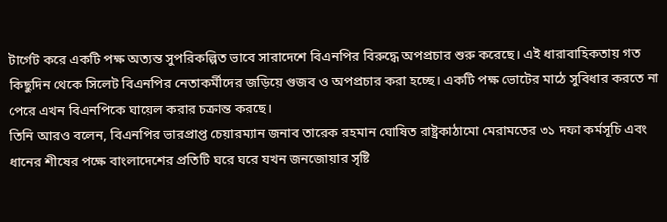টার্গেট করে একটি পক্ষ অত্যন্ত সুপরিকল্পিত ভাবে সারাদেশে বিএনপির বিরুদ্ধে অপপ্রচার শুরু করেছে। এই ধারাবাহিকতায় গত কিছুদিন থেকে সিলেট বিএনপির নেতাকর্মীদের জড়িয়ে গুজব ও অপপ্রচার করা হচ্ছে। একটি পক্ষ ভোটের মাঠে সুবিধার করতে না পেরে এখন বিএনপিকে ঘায়েল করার চক্রান্ত করছে।
তিনি আরও বলেন, বিএনপির ভারপ্রাপ্ত চেয়ারম্যান জনাব তারেক রহমান ঘোষিত রাষ্ট্রকাঠামো মেরামতের ৩১ দফা কর্মসূচি এবং ধানের শীষের পক্ষে বাংলাদেশের প্রতিটি ঘরে ঘরে যখন জনজোয়ার সৃষ্টি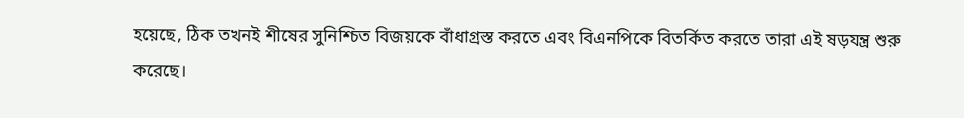হয়েছে, ঠিক তখনই শীষের সুনিশ্চিত বিজয়কে বাঁধাগ্রস্ত করতে এবং বিএনপিকে বিতর্কিত করতে তারা এই ষড়যন্ত্র শুরু করেছে।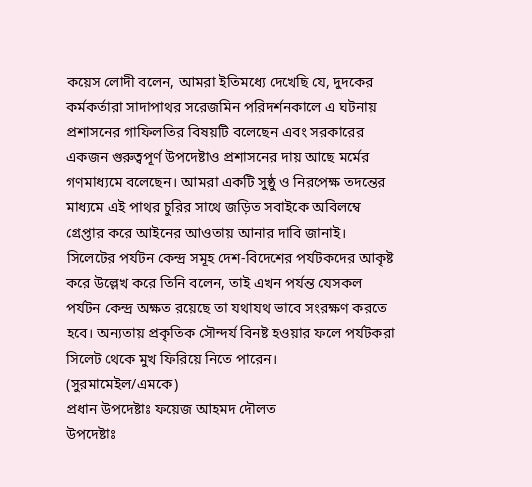কয়েস লোদী বলেন, আমরা ইতিমধ্যে দেখেছি যে, দুদকের কর্মকর্তারা সাদাপাথর সরেজমিন পরিদর্শনকালে এ ঘটনায় প্রশাসনের গাফিলতির বিষয়টি বলেছেন এবং সরকারের একজন গুরুত্বপূর্ণ উপদেষ্টাও প্রশাসনের দায় আছে মর্মের গণমাধ্যমে বলেছেন। আমরা একটি সুষ্ঠু ও নিরপেক্ষ তদন্তের মাধ্যমে এই পাথর চুরির সাথে জড়িত সবাইকে অবিলম্বে গ্রেপ্তার করে আইনের আওতায় আনার দাবি জানাই।
সিলেটের পর্যটন কেন্দ্র সমূহ দেশ-বিদেশের পর্যটকদের আকৃষ্ট করে উল্লেখ করে তিনি বলেন, তাই এখন পর্যন্ত যেসকল পর্যটন কেন্দ্র অক্ষত রয়েছে তা যথাযথ ভাবে সংরক্ষণ করতে হবে। অন্যতায় প্রকৃতিক সৌন্দর্য বিনষ্ট হওয়ার ফলে পর্যটকরা সিলেট থেকে মুখ ফিরিয়ে নিতে পারেন।
(সুরমামেইল/এমকে)
প্রধান উপদেষ্টাঃ ফয়েজ আহমদ দৌলত
উপদেষ্টাঃ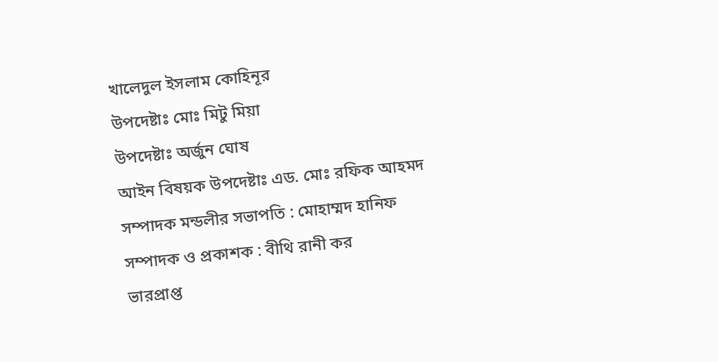খালেদুল ইসলাম কোহিনূর
উপদেষ্টাঃ মোঃ মিটু মিয়া
উপদেষ্টাঃ অর্জুন ঘোষ
আইন বিষয়ক উপদেষ্টাঃ এড. মোঃ রফিক আহমদ
সম্পাদক মন্ডলীর সভাপতি : মোহাম্মদ হানিফ
সম্পাদক ও প্রকাশক : বীথি রানী কর
ভারপ্রাপ্ত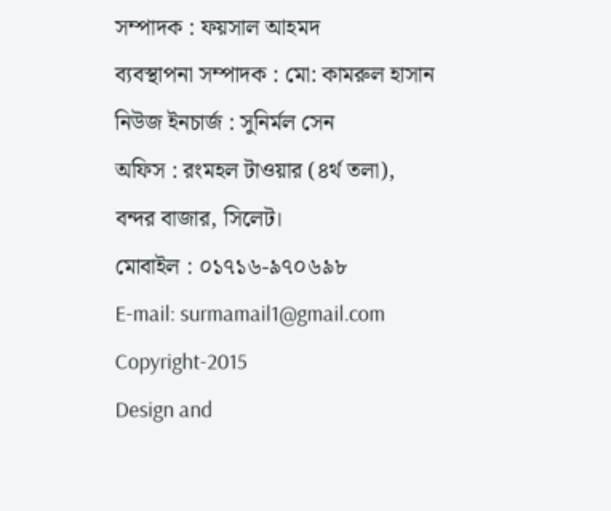সম্পাদক : ফয়সাল আহমদ
ব্যবস্থাপনা সম্পাদক : মো: কামরুল হাসান
নিউজ ইনচার্জ : সুনির্মল সেন
অফিস : রংমহল টাওয়ার (৪র্থ তলা),
বন্দর বাজার, সিলেট।
মোবাইল : ০১৭১৬-৯৭০৬৯৮
E-mail: surmamail1@gmail.com
Copyright-2015
Design and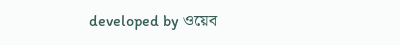developed by ওয়েব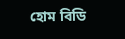হোম বিডি